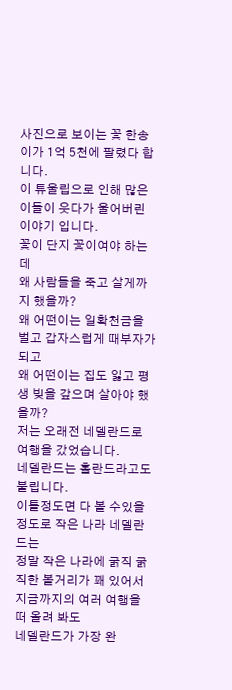사진으로 보이는 꽃 한송이가 1억 5천에 팔렸다 합니다.
이 튜울립으로 인해 많은 이들이 웃다가 울어버린 이야기 입니다.
꽃이 단지 꽃이여야 하는데
왜 사람들을 죽고 살게까지 했을까?
왜 어떤이는 일확천금을 벌고 갑자스럽게 때부자가 되고
왜 어떤이는 집도 잃고 평생 빚을 갚으며 살아야 했을까?
저는 오래전 네델란드로 여행을 갔었습니다.
네델란드는 홀란드라고도 불립니다.
이틀정도면 다 볼 수있을 정도로 작은 나라 네델란드는
정말 작은 나라에 굵직 굵직한 볼거리가 꽤 있어서
지금까지의 여러 여행을 떠 올려 봐도
네델란드가 가장 완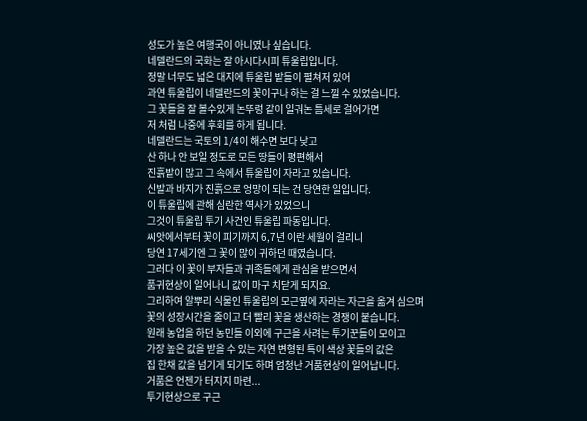성도가 높은 여행국이 아니였나 싶습니다.
네델란드의 국화는 잘 아시다시피 튜울립입니다.
정말 너무도 넓은 대지에 튜울립 밭들이 펼쳐저 있어
과연 튜울립이 네델란드의 꽃이구나 하는 걸 느낄 수 있었습니다.
그 꽃들을 잘 볼수있게 논뚜렁 같이 일궈논 틈세로 걸어가면
저 처럼 나중에 후회를 하게 됩니다.
네델란드는 국토의 1/4이 해수면 보다 낮고
산 하나 안 보일 정도로 모든 땅들이 평편해서
진흙밭이 많고 그 속에서 튜울립이 자라고 있습니다.
신발과 바지가 진흙으로 엉망이 되는 건 당연한 일입니다.
이 튜울립에 관해 심란한 역사가 있었으니
그것이 튜울립 투기 사건인 튜울립 파동입니다.
씨앗에서부터 꽃이 피기까지 6,7년 이란 세월이 걸리니
당연 17세기엔 그 꽃이 많이 귀하던 때였습니다.
그러다 이 꽃이 부자들과 귀족들에게 관심을 받으면서
품귀현상이 일어나니 값이 마구 치닫게 되지요.
그리하여 알뿌리 식물인 튜울립의 모근옆에 자라는 자근을 옮겨 심으며
꽃의 성장시간을 줄이고 더 빨리 꽃을 생산하는 경쟁이 붙습니다.
원래 농업을 하던 농민들 이외에 구근을 사려는 투기꾼들이 모이고
가장 높은 값을 받을 수 있는 자연 변형된 특이 색상 꽃들의 값은
집 한채 값을 넘기게 되기도 하며 엄청난 거품현상이 일어납니다.
거품은 언젠가 터지지 마련...
투기현상으로 구근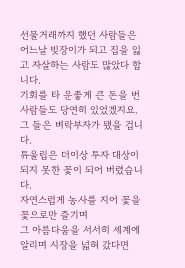선물거래까지 했던 사람들은
어느날 빚장이가 되고 집을 잃고 자살하는 사람도 많았다 합니다.
기회를 타 운좋게 큰 돈을 번 사람들도 당연히 있었겠지요.
그 들은 벼락부자가 됐을 겁니다.
튜울립은 더이상 투자 대상이 되지 못한 꽃이 되어 버렸습니다.
자연스럽게 농사를 지어 꽃을 꽃으로만 즐기며
그 아름다움을 서서히 세계에 알리며 시장을 넓혀 갔다면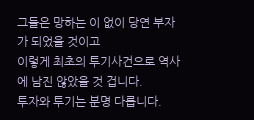그들은 망하는 이 없이 당연 부자가 되었을 것이고
이렇게 최초의 투기사건으로 역사에 남진 않았을 것 겁니다.
투자와 투기는 분명 다릅니다.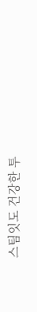스팀잇도 건강한 투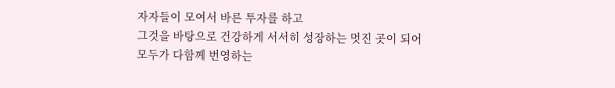자자들이 모여서 바른 투자를 하고
그것을 바탕으로 건강하게 서서히 성장하는 멋진 곳이 되어
모두가 다함께 번영하는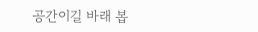공간이길 바래 봅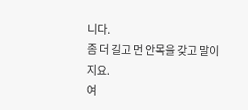니다.
좀 더 길고 먼 안목을 갖고 말이지요.
여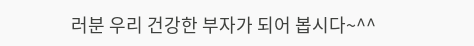러분 우리 건강한 부자가 되어 봅시다~^^